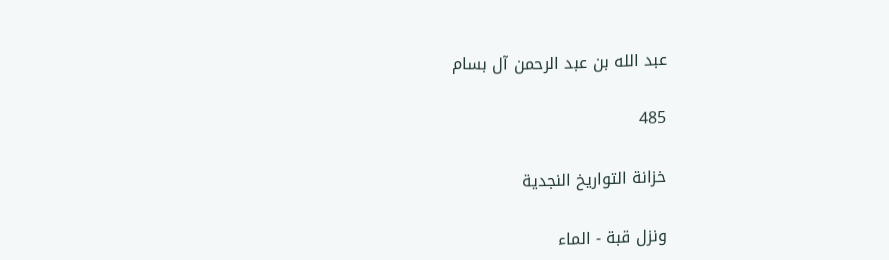عبد الله بن عبد الرحمن آل بسام

485

خزانة التواريخ النجدية

ونزل قبة - الماء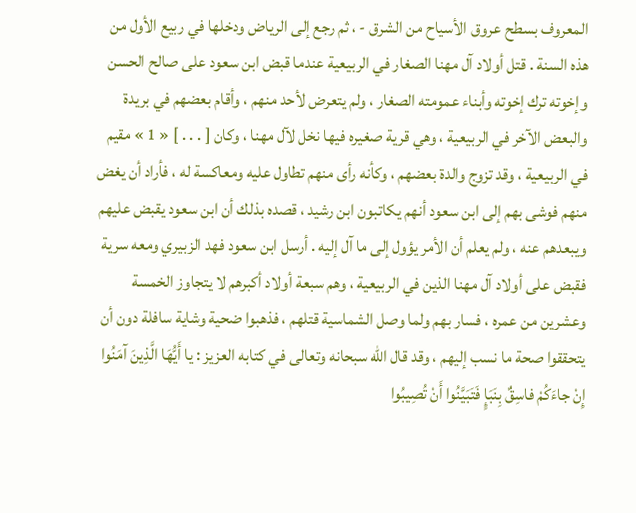المعروف بسطح عروق الأسياح من الشرق - ، ثم رجع إلى الرياض ودخلها في ربيع الأول من هذه السنة . قتل أولاد آل مهنا الصغار في الربيعية عندما قبض ابن سعود على صالح الحسن وإخوته ترك إخوته وأبناء عمومته الصغار ، ولم يتعرض لأحد منهم ، وأقام بعضهم في بريدة والبعض الآخر في الربيعية ، وهي قرية صغيره فيها نخل لآل مهنا ، وكان [ . . . ] « 1 » مقيم في الربيعية ، وقد تزوج والدة بعضهم ، وكأنه رأى منهم تطاول عليه ومعاكسة له ، فأراد أن يغض منهم فوشى بهم إلى ابن سعود أنهم يكاتبون ابن رشيد ، قصده بذلك أن ابن سعود يقبض عليهم ويبعدهم عنه ، ولم يعلم أن الأمر يؤول إلى ما آل إليه . أرسل ابن سعود فهد الزبيري ومعه سرية فقبض على أولاد آل مهنا الذين في الربيعية ، وهم سبعة أولاد أكبرهم لا يتجاوز الخمسة وعشرين من عمره ، فسار بهم ولما وصل الشماسية قتلهم ، فذهبوا ضحية وشاية سافلة دون أن يتحققوا صحة ما نسب إليهم ، وقد قال اللّه سبحانه وتعالى في كتابه العزيز : يا أَيُّهَا الَّذِينَ آمَنُوا إِنْ جاءَكُمْ فاسِقٌ بِنَبَإٍ فَتَبَيَّنُوا أَنْ تُصِيبُوا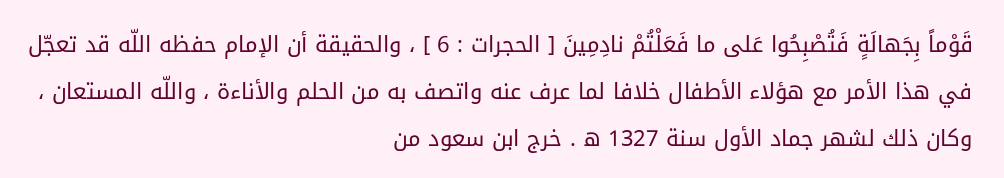قَوْماً بِجَهالَةٍ فَتُصْبِحُوا عَلى ما فَعَلْتُمْ نادِمِينَ [ الحجرات : 6 ] ، والحقيقة أن الإمام حفظه اللّه قد تعجّل في هذا الأمر مع هؤلاء الأطفال خلافا لما عرف عنه واتصف به من الحلم والأناءة ، واللّه المستعان ، وكان ذلك لشهر جماد الأول سنة 1327 ه . خرج ابن سعود من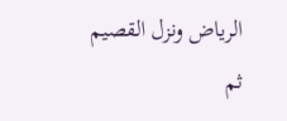الرياض ونزل القصيم ثم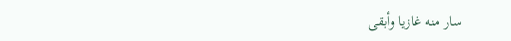سار منه غازيا وأبقى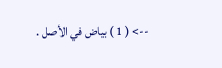--> ( 1 ) بياض في الأصل .